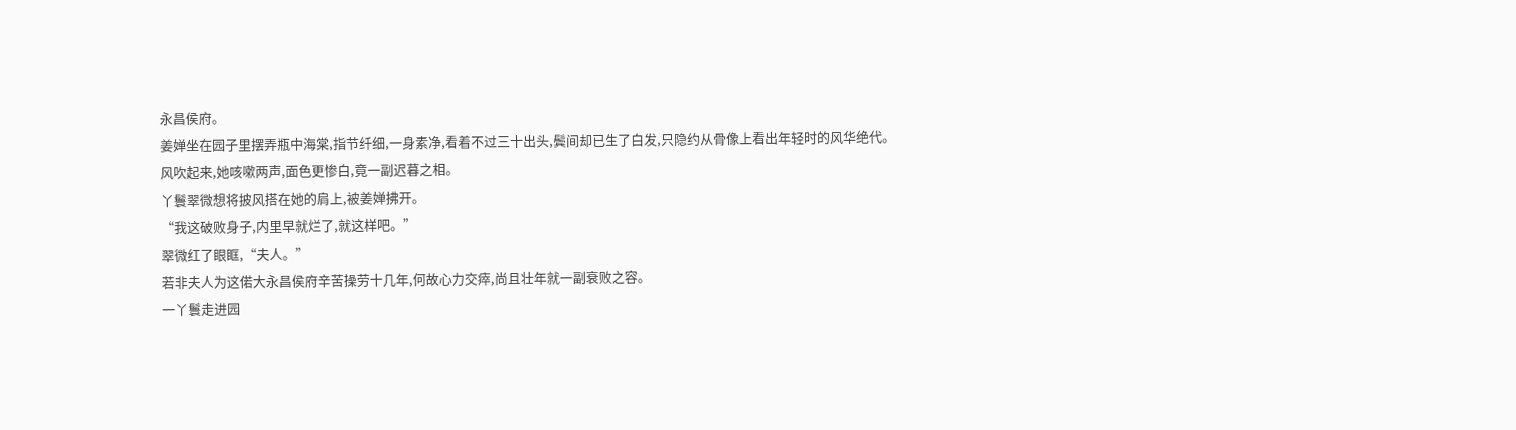永昌侯府。
姜婵坐在园子里摆弄瓶中海棠,指节纤细,一身素净,看着不过三十出头,鬓间却已生了白发,只隐约从骨像上看出年轻时的风华绝代。
风吹起来,她咳嗽两声,面色更惨白,竟一副迟暮之相。
丫鬟翠微想将披风搭在她的肩上,被姜婵拂开。
“我这破败身子,内里早就烂了,就这样吧。”
翠微红了眼眶,“夫人。”
若非夫人为这偌大永昌侯府辛苦操劳十几年,何故心力交瘁,尚且壮年就一副衰败之容。
一丫鬟走进园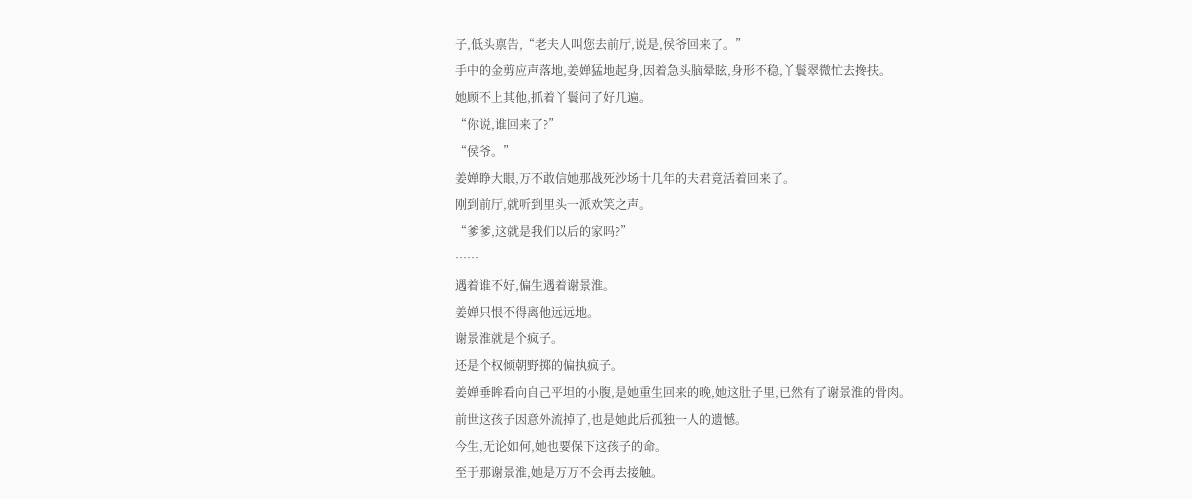子,低头禀告,“老夫人叫您去前厅,说是,侯爷回来了。”
手中的金剪应声落地,姜婵猛地起身,因着急头脑晕眩,身形不稳,丫鬟翠微忙去搀扶。
她顾不上其他,抓着丫鬟问了好几遍。
“你说,谁回来了?”
“侯爷。”
姜婵睁大眼,万不敢信她那战死沙场十几年的夫君竟活着回来了。
刚到前厅,就听到里头一派欢笑之声。
“爹爹,这就是我们以后的家吗?”
……
遇着谁不好,偏生遇着谢景淮。
姜婵只恨不得离他远远地。
谢景淮就是个疯子。
还是个权倾朝野掷的偏执疯子。
姜婵垂眸看向自己平坦的小腹,是她重生回来的晚,她这肚子里,已然有了谢景淮的骨肉。
前世这孩子因意外流掉了,也是她此后孤独一人的遗憾。
今生,无论如何,她也要保下这孩子的命。
至于那谢景淮,她是万万不会再去接触。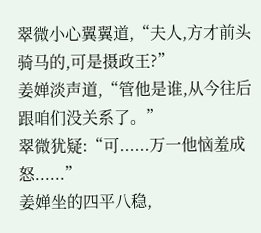翠微小心翼翼道,“夫人,方才前头骑马的,可是摄政王?”
姜婵淡声道,“管他是谁,从今往后跟咱们没关系了。”
翠微犹疑:“可......万一他恼羞成怒......”
姜婵坐的四平八稳,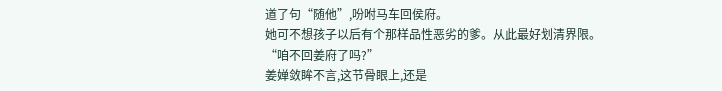道了句“随他”,吩咐马车回侯府。
她可不想孩子以后有个那样品性恶劣的爹。从此最好划清界限。
“咱不回姜府了吗?”
姜婵敛眸不言,这节骨眼上,还是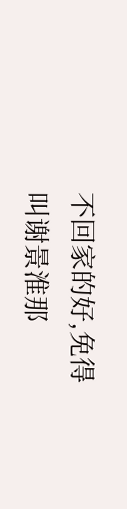不回家的好,免得叫谢景淮那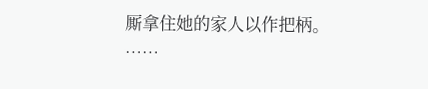厮拿住她的家人以作把柄。
……